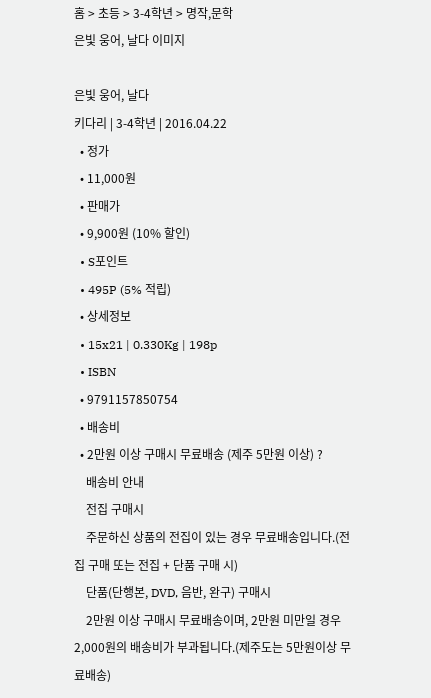홈 > 초등 > 3-4학년 > 명작,문학
은빛 웅어, 날다 이미지

은빛 웅어, 날다
키다리 | 3-4학년 | 2016.04.22
  • 정가
  • 11,000원
  • 판매가
  • 9,900원 (10% 할인)
  • S포인트
  • 495P (5% 적립)
  • 상세정보
  • 15x21 | 0.330Kg | 198p
  • ISBN
  • 9791157850754
  • 배송비
  • 2만원 이상 구매시 무료배송 (제주 5만원 이상) ?
    배송비 안내
    전집 구매시
    주문하신 상품의 전집이 있는 경우 무료배송입니다.(전집 구매 또는 전집 + 단품 구매 시)
    단품(단행본, DVD, 음반, 완구) 구매시
    2만원 이상 구매시 무료배송이며, 2만원 미만일 경우 2,000원의 배송비가 부과됩니다.(제주도는 5만원이상 무료배송)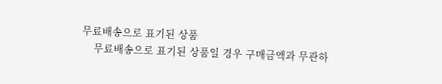무료배송으로 표기된 상품
    무료배송으로 표기된 상품일 경우 구매금액과 무관하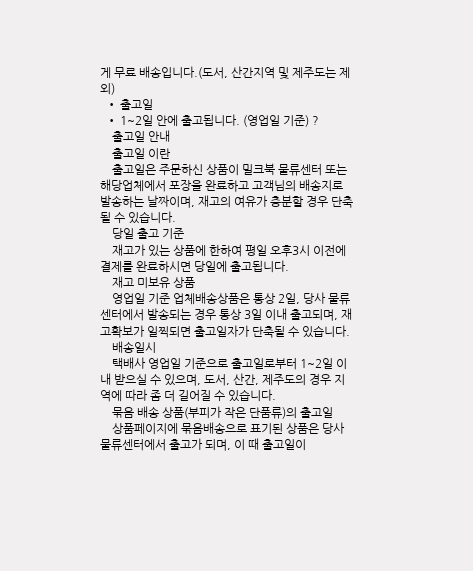게 무료 배송입니다.(도서, 산간지역 및 제주도는 제외)
  • 출고일
  • 1~2일 안에 출고됩니다. (영업일 기준) ?
    출고일 안내
    출고일 이란
    출고일은 주문하신 상품이 밀크북 물류센터 또는 해당업체에서 포장을 완료하고 고객님의 배송지로 발송하는 날짜이며, 재고의 여유가 충분할 경우 단축될 수 있습니다.
    당일 출고 기준
    재고가 있는 상품에 한하여 평일 오후3시 이전에 결제를 완료하시면 당일에 출고됩니다.
    재고 미보유 상품
    영업일 기준 업체배송상품은 통상 2일, 당사 물류센터에서 발송되는 경우 통상 3일 이내 출고되며, 재고확보가 일찍되면 출고일자가 단축될 수 있습니다.
    배송일시
    택배사 영업일 기준으로 출고일로부터 1~2일 이내 받으실 수 있으며, 도서, 산간, 제주도의 경우 지역에 따라 좀 더 길어질 수 있습니다.
    묶음 배송 상품(부피가 작은 단품류)의 출고일
    상품페이지에 묶음배송으로 표기된 상품은 당사 물류센터에서 출고가 되며, 이 때 출고일이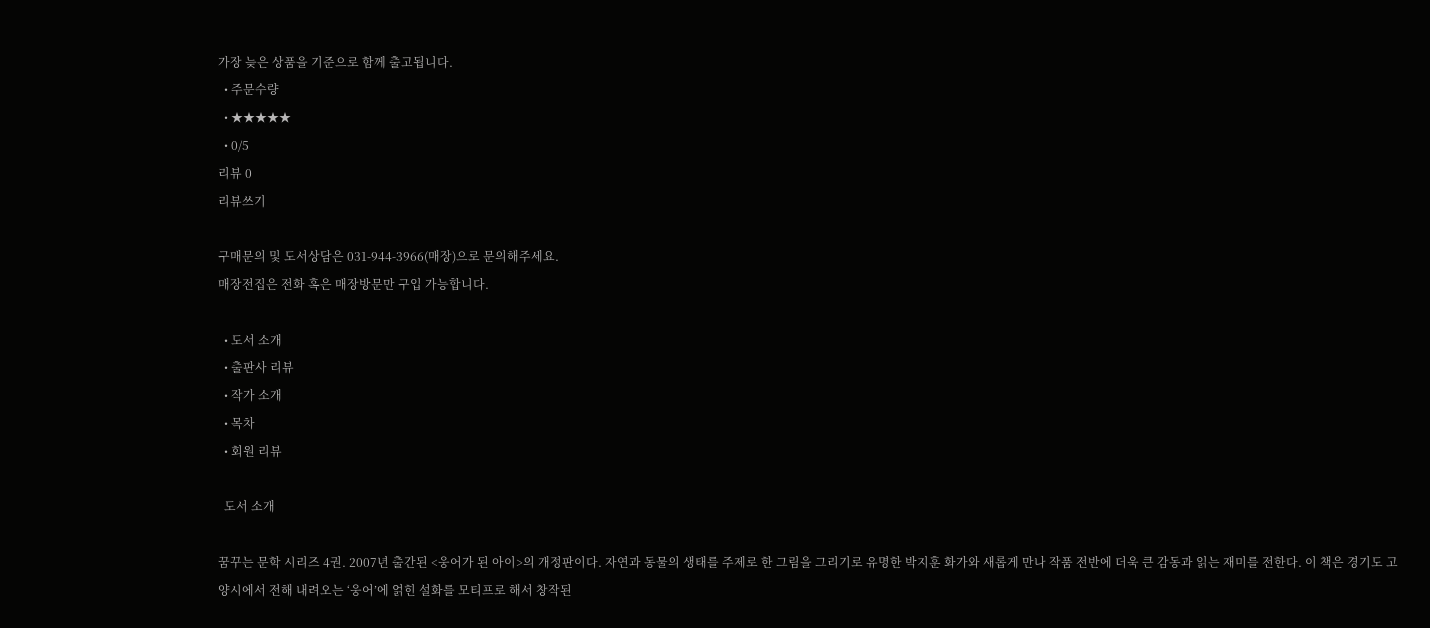가장 늦은 상품을 기준으로 함께 출고됩니다.
  • 주문수량
  • ★★★★★
  • 0/5
리뷰 0
리뷰쓰기

구매문의 및 도서상담은 031-944-3966(매장)으로 문의해주세요.
매장전집은 전화 혹은 매장방문만 구입 가능합니다.

  • 도서 소개
  • 출판사 리뷰
  • 작가 소개
  • 목차
  • 회원 리뷰

  도서 소개

꿈꾸는 문학 시리즈 4권. 2007년 출간된 <웅어가 된 아이>의 개정판이다. 자연과 동물의 생태를 주제로 한 그림을 그리기로 유명한 박지훈 화가와 새롭게 만나 작품 전반에 더욱 큰 감동과 읽는 재미를 전한다. 이 책은 경기도 고양시에서 전해 내려오는 ‘웅어’에 얽힌 설화를 모티프로 해서 창작된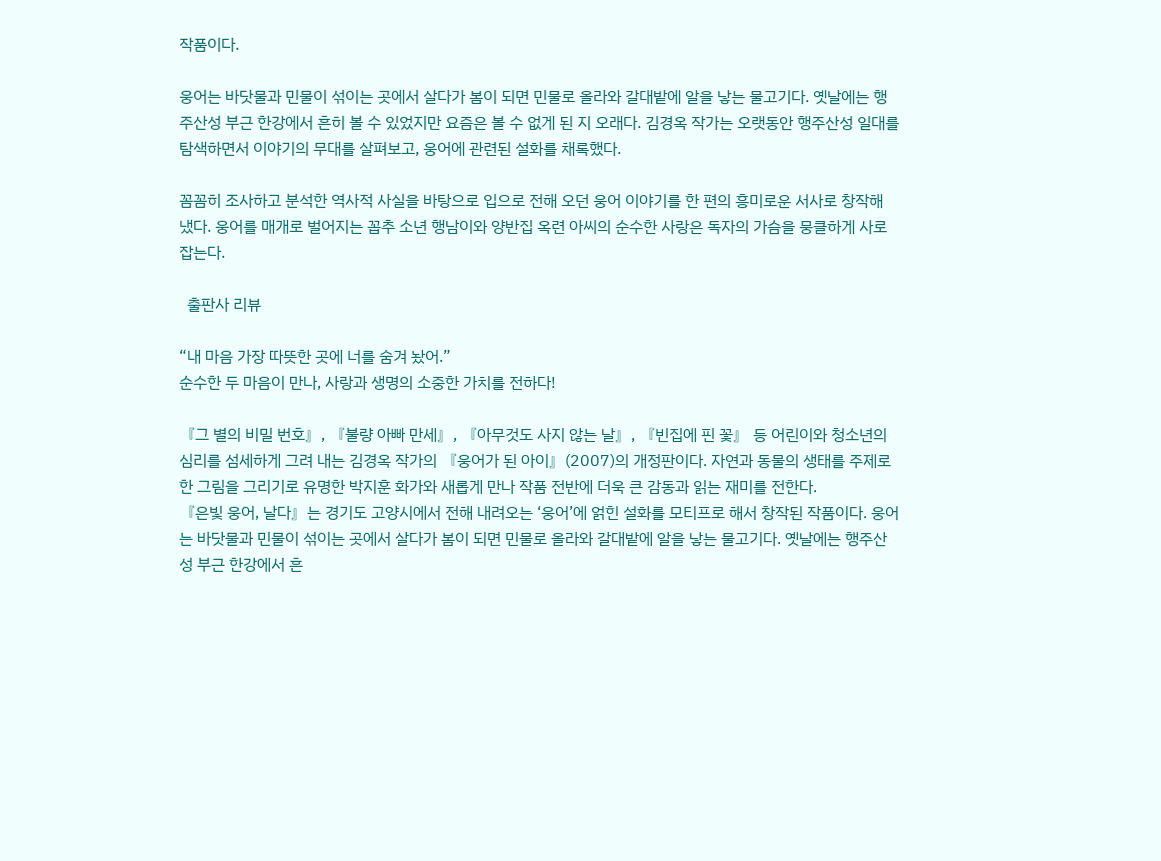작품이다.

웅어는 바닷물과 민물이 섞이는 곳에서 살다가 봄이 되면 민물로 올라와 갈대밭에 알을 낳는 물고기다. 옛날에는 행주산성 부근 한강에서 흔히 볼 수 있었지만 요즘은 볼 수 없게 된 지 오래다. 김경옥 작가는 오랫동안 행주산성 일대를 탐색하면서 이야기의 무대를 살펴보고, 웅어에 관련된 설화를 채록했다.

꼼꼼히 조사하고 분석한 역사적 사실을 바탕으로 입으로 전해 오던 웅어 이야기를 한 편의 흥미로운 서사로 창작해 냈다. 웅어를 매개로 벌어지는 꼽추 소년 행남이와 양반집 옥련 아씨의 순수한 사랑은 독자의 가슴을 뭉클하게 사로잡는다.

  출판사 리뷰

“내 마음 가장 따뜻한 곳에 너를 숨겨 놨어.”
순수한 두 마음이 만나, 사랑과 생명의 소중한 가치를 전하다!

『그 별의 비밀 번호』, 『불량 아빠 만세』, 『아무것도 사지 않는 날』, 『빈집에 핀 꽃』 등 어린이와 청소년의 심리를 섬세하게 그려 내는 김경옥 작가의 『웅어가 된 아이』(2007)의 개정판이다. 자연과 동물의 생태를 주제로 한 그림을 그리기로 유명한 박지훈 화가와 새롭게 만나 작품 전반에 더욱 큰 감동과 읽는 재미를 전한다.
『은빛 웅어, 날다』는 경기도 고양시에서 전해 내려오는 ‘웅어’에 얽힌 설화를 모티프로 해서 창작된 작품이다. 웅어는 바닷물과 민물이 섞이는 곳에서 살다가 봄이 되면 민물로 올라와 갈대밭에 알을 낳는 물고기다. 옛날에는 행주산성 부근 한강에서 흔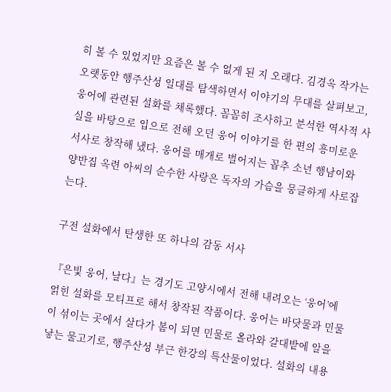히 볼 수 있었지만 요즘은 볼 수 없게 된 지 오래다. 김경옥 작가는 오랫동안 행주산성 일대를 탐색하면서 이야기의 무대를 살펴보고, 웅어에 관련된 설화를 채록했다. 꼼꼼히 조사하고 분석한 역사적 사실을 바탕으로 입으로 전해 오던 웅어 이야기를 한 편의 흥미로운 서사로 창작해 냈다. 웅어를 매개로 벌어지는 꼽추 소년 행남이와 양반집 옥련 아씨의 순수한 사랑은 독자의 가슴을 뭉클하게 사로잡는다.

구전 설화에서 탄생한 또 하나의 감동 서사

『은빛 웅어, 날다』는 경기도 고양시에서 전해 내려오는 ‘웅어’에 얽힌 설화를 모티프로 해서 창작된 작품이다. 웅어는 바닷물과 민물이 섞이는 곳에서 살다가 봄이 되면 민물로 올라와 갈대밭에 알을 낳는 물고기로, 행주산성 부근 한강의 특산물이었다. 설화의 내용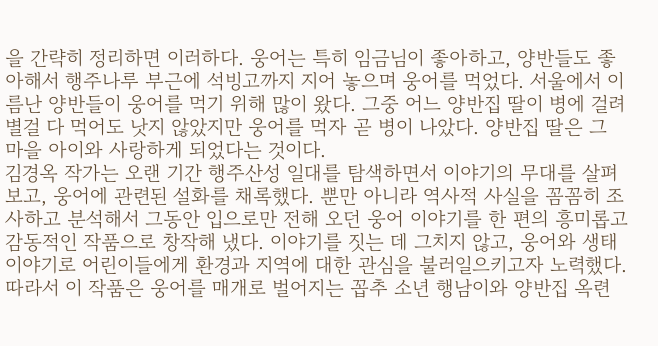을 간략히 정리하면 이러하다. 웅어는 특히 임금님이 좋아하고, 양반들도 좋아해서 행주나루 부근에 석빙고까지 지어 놓으며 웅어를 먹었다. 서울에서 이름난 양반들이 웅어를 먹기 위해 많이 왔다. 그중 어느 양반집 딸이 병에 걸려 별걸 다 먹어도 낫지 않았지만 웅어를 먹자 곧 병이 나았다. 양반집 딸은 그 마을 아이와 사랑하게 되었다는 것이다.
김경옥 작가는 오랜 기간 행주산성 일대를 탐색하면서 이야기의 무대를 살펴보고, 웅어에 관련된 설화를 채록했다. 뿐만 아니라 역사적 사실을 꼼꼼히 조사하고 분석해서 그동안 입으로만 전해 오던 웅어 이야기를 한 편의 흥미롭고 감동적인 작품으로 창작해 냈다. 이야기를 짓는 데 그치지 않고, 웅어와 생태 이야기로 어린이들에게 환경과 지역에 대한 관심을 불러일으키고자 노력했다. 따라서 이 작품은 웅어를 매개로 벌어지는 꼽추 소년 행남이와 양반집 옥련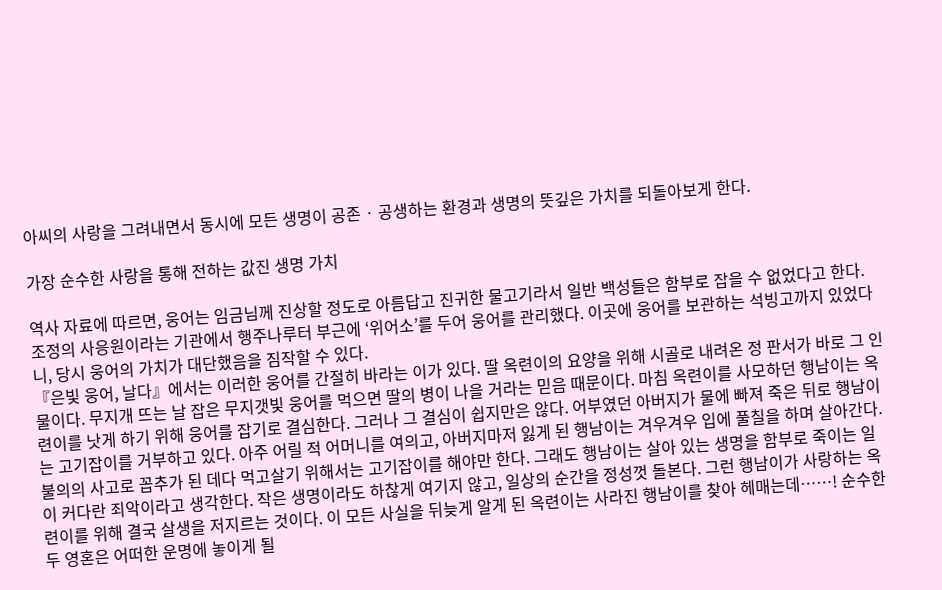아씨의 사랑을 그려내면서 동시에 모든 생명이 공존 · 공생하는 환경과 생명의 뜻깊은 가치를 되돌아보게 한다.

가장 순수한 사랑을 통해 전하는 값진 생명 가치

역사 자료에 따르면, 웅어는 임금님께 진상할 정도로 아름답고 진귀한 물고기라서 일반 백성들은 함부로 잡을 수 없었다고 한다. 조정의 사응원이라는 기관에서 행주나루터 부근에 ‘위어소’를 두어 웅어를 관리했다. 이곳에 웅어를 보관하는 석빙고까지 있었다니, 당시 웅어의 가치가 대단했음을 짐작할 수 있다.
『은빛 웅어, 날다』에서는 이러한 웅어를 간절히 바라는 이가 있다. 딸 옥련이의 요양을 위해 시골로 내려온 정 판서가 바로 그 인물이다. 무지개 뜨는 날 잡은 무지갯빛 웅어를 먹으면 딸의 병이 나을 거라는 믿음 때문이다. 마침 옥련이를 사모하던 행남이는 옥련이를 낫게 하기 위해 웅어를 잡기로 결심한다. 그러나 그 결심이 쉽지만은 않다. 어부였던 아버지가 물에 빠져 죽은 뒤로 행남이는 고기잡이를 거부하고 있다. 아주 어릴 적 어머니를 여의고, 아버지마저 잃게 된 행남이는 겨우겨우 입에 풀칠을 하며 살아간다. 불의의 사고로 꼽추가 된 데다 먹고살기 위해서는 고기잡이를 해야만 한다. 그래도 행남이는 살아 있는 생명을 함부로 죽이는 일이 커다란 죄악이라고 생각한다. 작은 생명이라도 하찮게 여기지 않고, 일상의 순간을 정성껏 돌본다. 그런 행남이가 사랑하는 옥련이를 위해 결국 살생을 저지르는 것이다. 이 모든 사실을 뒤늦게 알게 된 옥련이는 사라진 행남이를 찾아 헤매는데……! 순수한 두 영혼은 어떠한 운명에 놓이게 될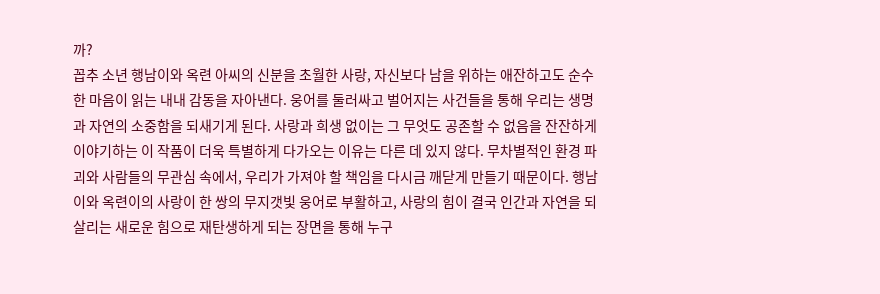까?
꼽추 소년 행남이와 옥련 아씨의 신분을 초월한 사랑, 자신보다 남을 위하는 애잔하고도 순수한 마음이 읽는 내내 감동을 자아낸다. 웅어를 둘러싸고 벌어지는 사건들을 통해 우리는 생명과 자연의 소중함을 되새기게 된다. 사랑과 희생 없이는 그 무엇도 공존할 수 없음을 잔잔하게 이야기하는 이 작품이 더욱 특별하게 다가오는 이유는 다른 데 있지 않다. 무차별적인 환경 파괴와 사람들의 무관심 속에서, 우리가 가져야 할 책임을 다시금 깨닫게 만들기 때문이다. 행남이와 옥련이의 사랑이 한 쌍의 무지갯빛 웅어로 부활하고, 사랑의 힘이 결국 인간과 자연을 되살리는 새로운 힘으로 재탄생하게 되는 장면을 통해 누구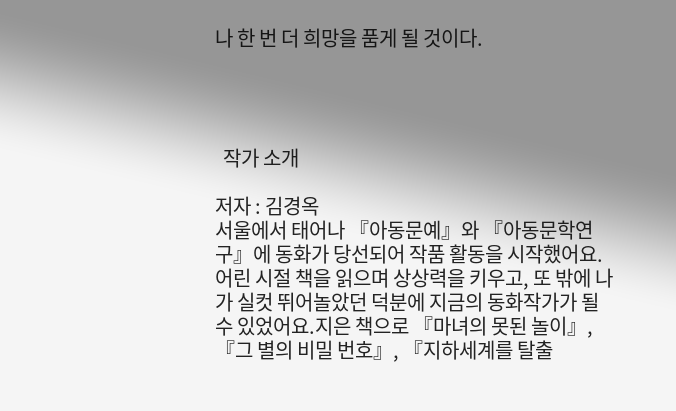나 한 번 더 희망을 품게 될 것이다.




  작가 소개

저자 : 김경옥
서울에서 태어나 『아동문예』와 『아동문학연구』에 동화가 당선되어 작품 활동을 시작했어요. 어린 시절 책을 읽으며 상상력을 키우고, 또 밖에 나가 실컷 뛰어놀았던 덕분에 지금의 동화작가가 될 수 있었어요.지은 책으로 『마녀의 못된 놀이』, 『그 별의 비밀 번호』, 『지하세계를 탈출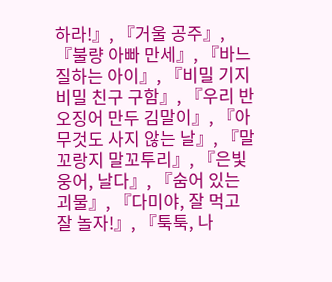하라!』, 『거울 공주』, 『불량 아빠 만세』, 『바느질하는 아이』, 『비밀 기지 비밀 친구 구함』, 『우리 반 오징어 만두 김말이』, 『아무것도 사지 않는 날』, 『말꼬랑지 말꼬투리』, 『은빛 웅어, 날다』, 『숨어 있는 괴물』, 『다미야, 잘 먹고 잘 놀자!』, 『툭툭, 나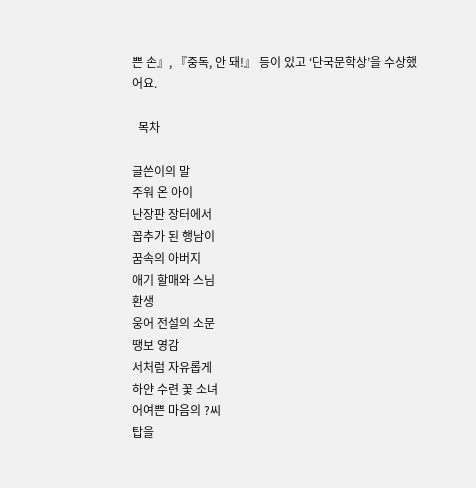쁜 손』, 『중독, 안 돼!』 등이 있고 ‘단국문학상’을 수상했어요.

  목차

글쓴이의 말
주워 온 아이
난장판 장터에서
꼽추가 된 행남이
꿈속의 아버지
애기 할매와 스님
환생
웅어 전설의 소문
땡보 영감
서처럼 자유롭게
하얀 수련 꽃 소녀
어여쁜 마음의 ?씨
탑을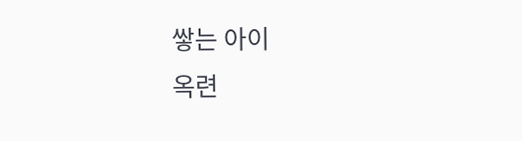쌓는 아이
옥련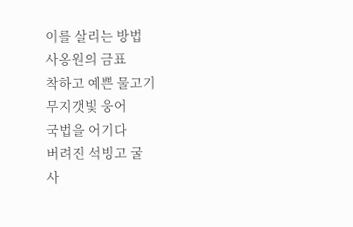이를 살리는 방법
사옹원의 금표
착하고 예쁜 물고기
무지갯빛 웅어
국법을 어기다
버려진 석빙고 굴
사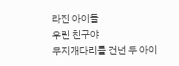라진 아이들
우린 친구야
무지개다리를 건넌 두 아이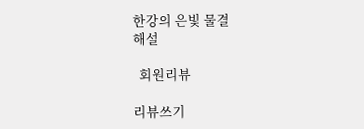한강의 은빛 물결
해설

  회원리뷰

리뷰쓰기